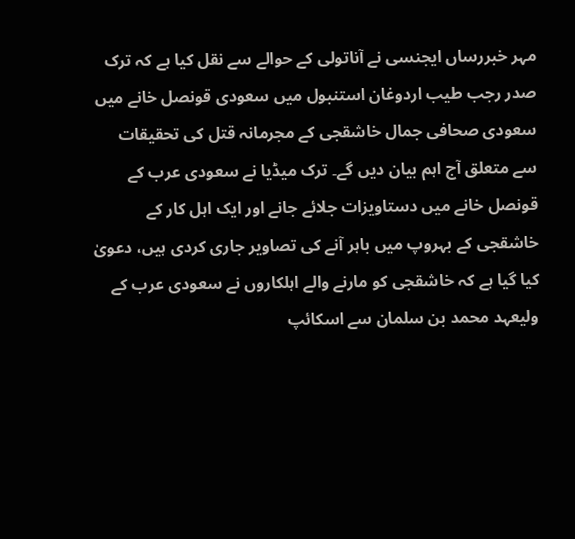مہر خبررساں ایجنسی نے آناتولی کے حوالے سے نقل کیا ہے کہ ترک صدر رجب طیب اردوغان استنبول میں سعودی قونصل خانے میں سعودی صحافی جمال خاشقجی کے مجرمانہ قتل کی تحقیقات سے متعلق آج اہم بیان دیں گے۔ ترک میڈیا نے سعودی عرب کے قونصل خانے میں دستاویزات جلائے جانے اور ایک اہل کار کے خاشقجی کے بہروپ میں باہر آنے کی تصاویر جاری کردی ہیں، دعویٰ کیا گیا ہے کہ خاشقجی کو مارنے والے اہلکاروں نے سعودی عرب کے ولیعہد محمد بن سلمان سے اسکائپ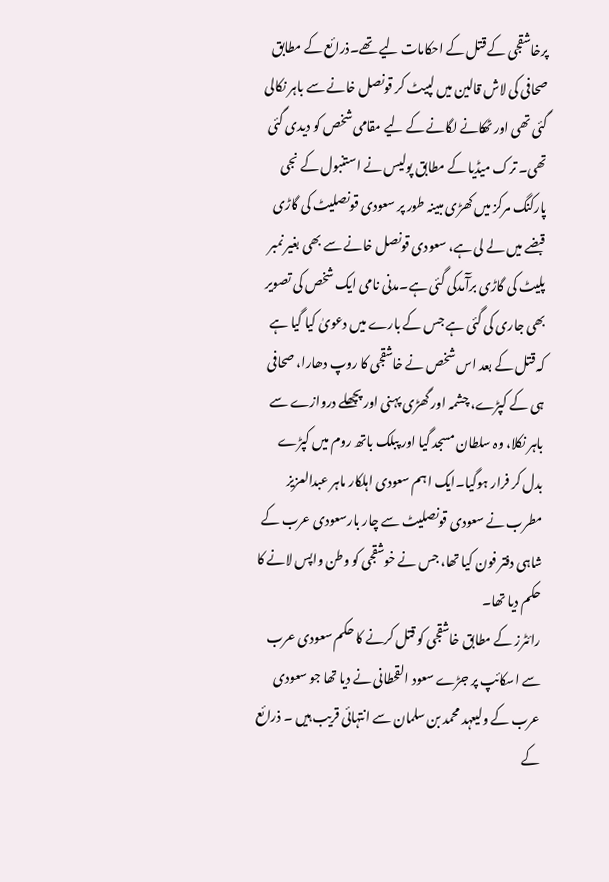پرخاشقجی کے قتل کے احکامات لیے تھے۔ذرائع کے مطابق صحافی کی لاش قالین میں لپیٹ کر قونصل خانے سے باہر نکالی گئی تھی اور ٹھکانے لگانے کے لیے مقامی شخص کو دیدی گئی تھی۔ ترک میڈیا کے مطابق پولیس نے استنبول کے نجی پارکنگ مرکز میں کھڑی مبینہ طور پر سعودی قونصلیٹ کی گاڑی قبضے میں لے لی ہے، سعودی قونصل خانے سے بھی بغیر نمبر پلیٹ کی گاڑی برآٓمدکی گئی ہے۔مدنی نامی ایک شخص کی تصویر بھی جاری کی گئی ہے جس کے بارے میں دعویٰ کیا گیا ہے کہ قتل کے بعد اس شخص نے خاشقجی کا روپ دھارا، صحافی ہی کے کپڑے، چشمہ اور گھڑی پہنی اور پچھلے دروازے سے باہر نکلا، وہ سلطان مسجد گیا اور پبلک باتھ روم میں کپڑے بدل کر فرار ہوگیا۔ایک اہم سعودی اہلکار ماہر عبدالعزیز مطرب نے سعودی قونصلیٹ سے چار بارسعودی عرب کے شاہی دفتر فون کیا تھا، جس نے خوشقجی کو وطن واپس لانے کا حکم دیا تھا۔
رائٹرز کے مطابق خاشقجی کو قتل کرنے کا حکم سعودی عرب سے اسکائپ پر جڑے سعود القحطانی نے دیا تھا جو سعودی عرب کے ولیعہد محمد بن سلمان سے انتہائی قریب ہیں ۔ ذرائع کے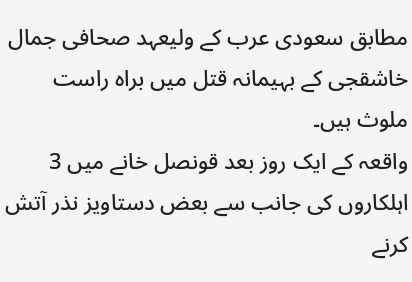مطابق سعودی عرب کے ولیعہد صحافی جمال خاشقجی کے بہیمانہ قتل میں براہ راست ملوث ہیں۔
واقعہ کے ایک روز بعد قونصل خانے میں 3 اہلکاروں کی جانب سے بعض دستاویز نذر آتش کرنے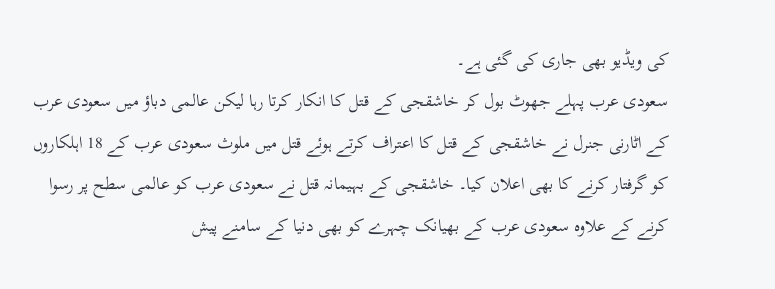کی ویڈیو بھی جاری کی گئی ہے۔
سعودی عرب پہلے جھوٹ بول کر خاشقجی کے قتل کا انکار کرتا رہا لیکن عالمی دباؤ میں سعودی عرب کے اٹارنی جنرل نے خاشقجی کے قتل کا اعتراف کرتے ہوئے قتل میں ملوث سعودی عرب کے 18 اہلکاروں کو گرفتار کرنے کا بھی اعلان کیا۔ خاشقجی کے بہیمانہ قتل نے سعودی عرب کو عالمی سطح پر رسوا کرنے کے علاوہ سعودی عرب کے بھیانک چہرے کو بھی دنیا کے سامنے پیش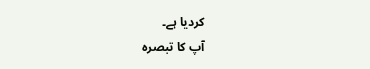کردیا ہے۔
آپ کا تبصرہ